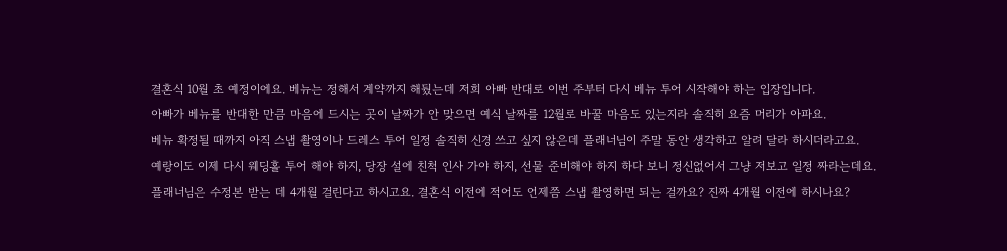결혼식 10월 초 예정이에요. 베뉴는 정해서 계약까지 해뒀는데 저희 아빠 반대로 이번 주부터 다시 베뉴 투어 시작해야 하는 입장입니다.
아빠가 베뉴를 반대한 만큼 마음에 드시는 곳이 날짜가 안 맞으면 예식 날짜를 12월로 바꿀 마음도 있는지라 솔직히 요즘 머리가 아파요.
베뉴 확정될 때까지 아직 스냅 촬영이나 드레스 투어 일정 솔직히 신경 쓰고 싶지 않은데 플래너님이 주말 동안 생각하고 알려 달라 하시더라고요.
예랑이도 이제 다시 웨딩홀 투어 해야 하지, 당장 설에 친척 인사 가야 하지, 선물 준비해야 하지 하다 보니 정신없어서 그냥 저보고 일정 짜라는데요.
플래너님은 수정본 받는 데 4개월 걸린다고 하시고요. 결혼식 이전에 적어도 언제쯤 스냅 촬영하면 되는 걸까요? 진짜 4개월 이전에 하시나요?